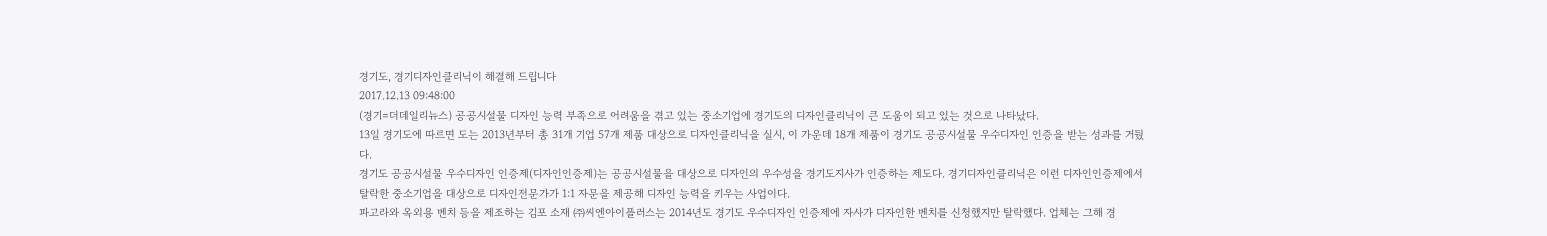경기도, 경기디자인클리닉이 해결해 드립니다
2017.12.13 09:48:00
(경기=더데일리뉴스) 공공시설물 디자인 능력 부족으로 어려움을 겪고 있는 중소기업에 경기도의 디자인클리닉이 큰 도움이 되고 있는 것으로 나타났다.
13일 경기도에 따르면 도는 2013년부터 총 31개 기업 57개 제품 대상으로 디자인클리닉을 실시, 이 가운데 18개 제품이 경기도 공공시설물 우수디자인 인증을 받는 성과를 거뒀다.
경기도 공공시설물 우수디자인 인증제(디자인인증제)는 공공시설물을 대상으로 디자인의 우수성을 경기도지사가 인증하는 제도다. 경기디자인클리닉은 이런 디자인인증제에서 탈락한 중소기업을 대상으로 디자인전문가가 1:1 자문을 제공해 디자인 능력을 키우는 사업이다.
파고라와 옥외용 벤치 등을 제조하는 김포 소재 ㈜씨엔아이플러스는 2014년도 경기도 우수디자인 인증제에 자사가 디자인한 벤치를 신청했지만 탈락했다. 업체는 그해 경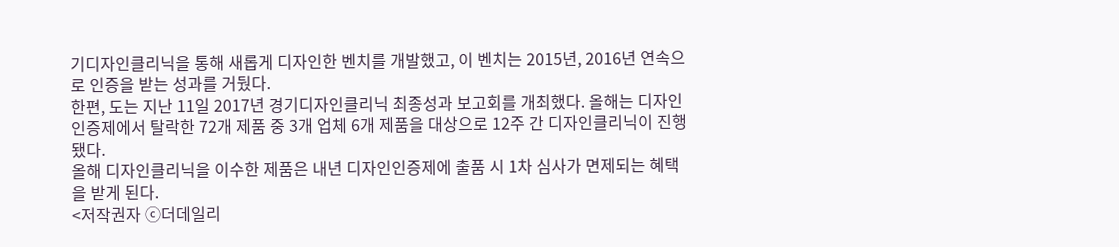기디자인클리닉을 통해 새롭게 디자인한 벤치를 개발했고, 이 벤치는 2015년, 2016년 연속으로 인증을 받는 성과를 거뒀다.
한편, 도는 지난 11일 2017년 경기디자인클리닉 최종성과 보고회를 개최했다. 올해는 디자인 인증제에서 탈락한 72개 제품 중 3개 업체 6개 제품을 대상으로 12주 간 디자인클리닉이 진행됐다.
올해 디자인클리닉을 이수한 제품은 내년 디자인인증제에 출품 시 1차 심사가 면제되는 혜택을 받게 된다.
<저작권자 ⓒ더데일리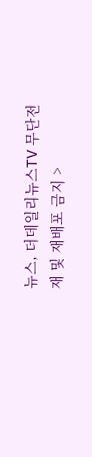뉴스, 더데일리뉴스TV 무단전재 및 재배포 금지 >